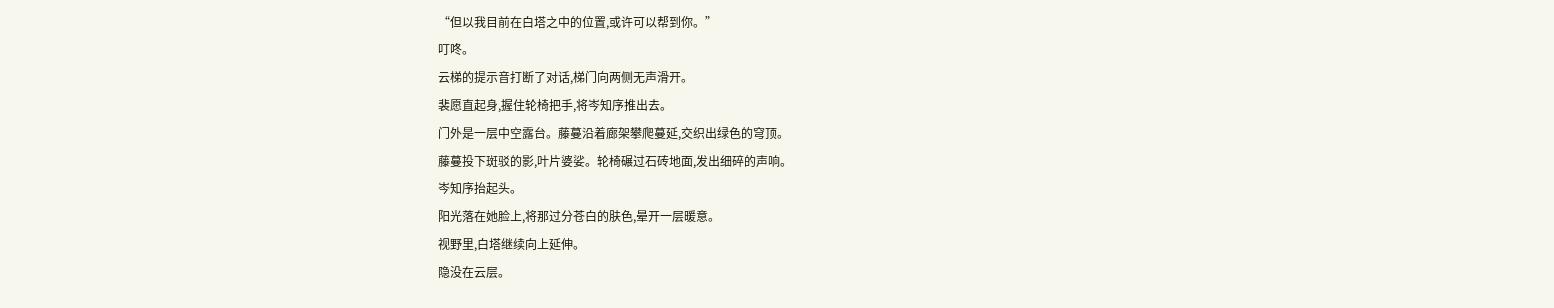“但以我目前在白塔之中的位置,或许可以帮到你。”
叮咚。
云梯的提示音打断了对话,梯门向两侧无声滑开。
裴愿直起身,握住轮椅把手,将岑知序推出去。
门外是一层中空露台。藤蔓沿着廊架攀爬蔓延,交织出绿色的穹顶。
藤蔓投下斑驳的影,叶片婆娑。轮椅碾过石砖地面,发出细碎的声响。
岑知序抬起头。
阳光落在她脸上,将那过分苍白的肤色,晕开一层暖意。
视野里,白塔继续向上延伸。
隐没在云层。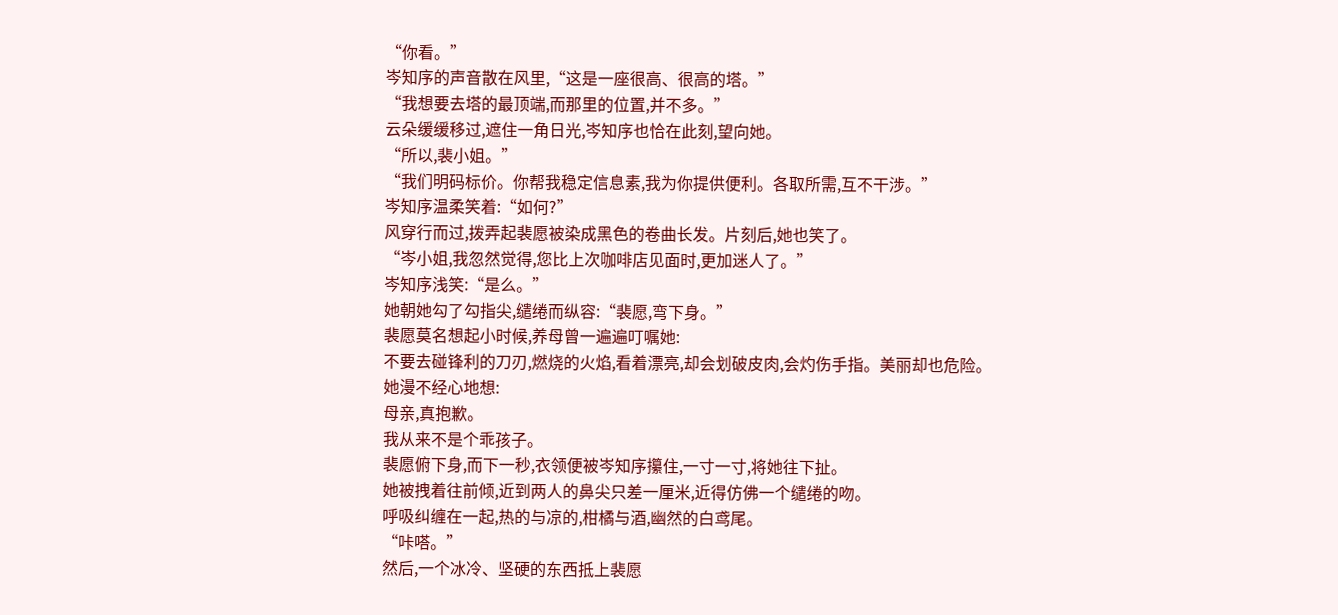“你看。”
岑知序的声音散在风里,“这是一座很高、很高的塔。”
“我想要去塔的最顶端,而那里的位置,并不多。”
云朵缓缓移过,遮住一角日光,岑知序也恰在此刻,望向她。
“所以,裴小姐。”
“我们明码标价。你帮我稳定信息素,我为你提供便利。各取所需,互不干涉。”
岑知序温柔笑着:“如何?”
风穿行而过,拨弄起裴愿被染成黑色的卷曲长发。片刻后,她也笑了。
“岑小姐,我忽然觉得,您比上次咖啡店见面时,更加迷人了。”
岑知序浅笑:“是么。”
她朝她勾了勾指尖,缱绻而纵容:“裴愿,弯下身。”
裴愿莫名想起小时候,养母曾一遍遍叮嘱她:
不要去碰锋利的刀刃,燃烧的火焰,看着漂亮,却会划破皮肉,会灼伤手指。美丽却也危险。
她漫不经心地想:
母亲,真抱歉。
我从来不是个乖孩子。
裴愿俯下身,而下一秒,衣领便被岑知序攥住,一寸一寸,将她往下扯。
她被拽着往前倾,近到两人的鼻尖只差一厘米,近得仿佛一个缱绻的吻。
呼吸纠缠在一起,热的与凉的,柑橘与酒,幽然的白鸢尾。
“咔嗒。”
然后,一个冰冷、坚硬的东西抵上裴愿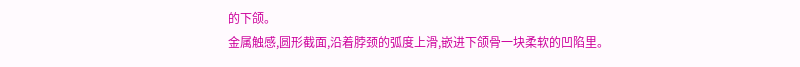的下颌。
金属触感,圆形截面,沿着脖颈的弧度上滑,嵌进下颌骨一块柔软的凹陷里。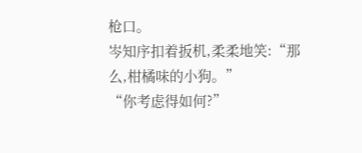枪口。
岑知序扣着扳机,柔柔地笑:“那么,柑橘味的小狗。”
“你考虑得如何?”